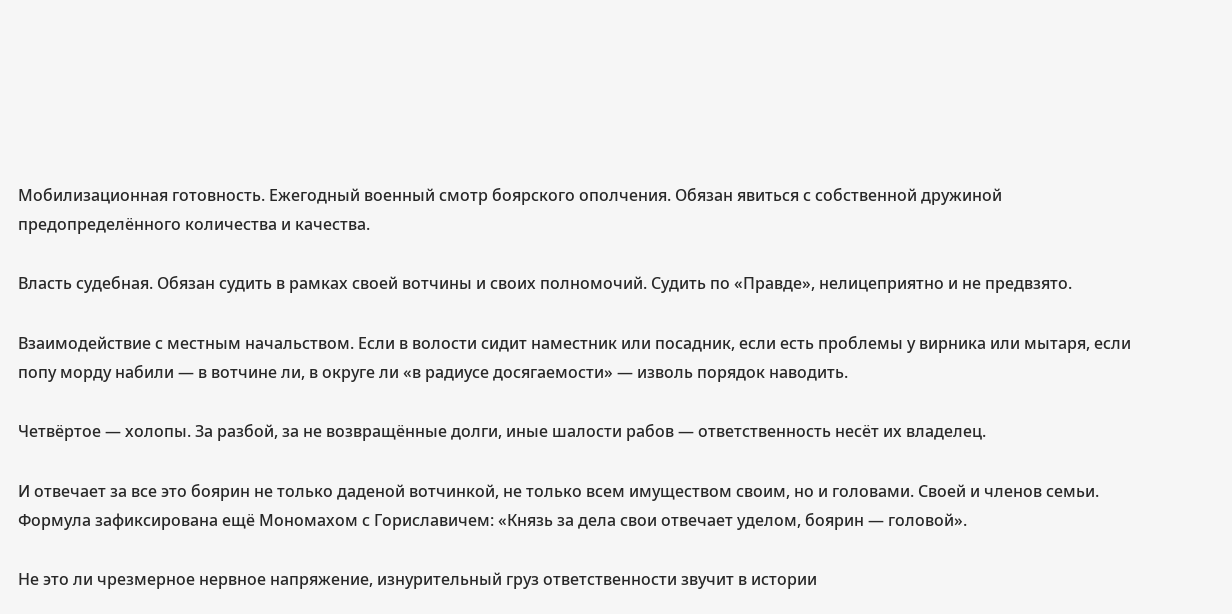Мобилизационная готовность. Ежегодный военный смотр боярского ополчения. Обязан явиться с собственной дружиной предопределённого количества и качества.

Власть судебная. Обязан судить в рамках своей вотчины и своих полномочий. Судить по «Правде», нелицеприятно и не предвзято.

Взаимодействие с местным начальством. Если в волости сидит наместник или посадник, если есть проблемы у вирника или мытаря, если попу морду набили — в вотчине ли, в округе ли «в радиусе досягаемости» — изволь порядок наводить.

Четвёртое — холопы. За разбой, за не возвращённые долги, иные шалости рабов — ответственность несёт их владелец.

И отвечает за все это боярин не только даденой вотчинкой, не только всем имуществом своим, но и головами. Своей и членов семьи. Формула зафиксирована ещё Мономахом с Гориславичем: «Князь за дела свои отвечает уделом, боярин — головой».

Не это ли чрезмерное нервное напряжение, изнурительный груз ответственности звучит в истории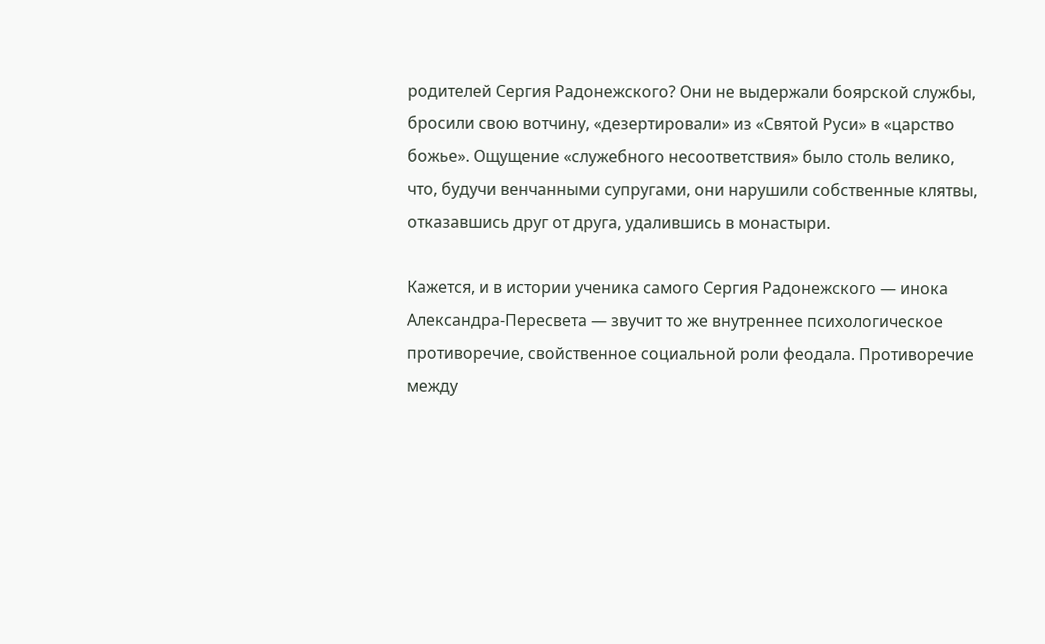родителей Сергия Радонежского? Они не выдержали боярской службы, бросили свою вотчину, «дезертировали» из «Святой Руси» в «царство божье». Ощущение «служебного несоответствия» было столь велико, что, будучи венчанными супругами, они нарушили собственные клятвы, отказавшись друг от друга, удалившись в монастыри.

Кажется, и в истории ученика самого Сергия Радонежского — инока Александра-Пересвета — звучит то же внутреннее психологическое противоречие, свойственное социальной роли феодала. Противоречие между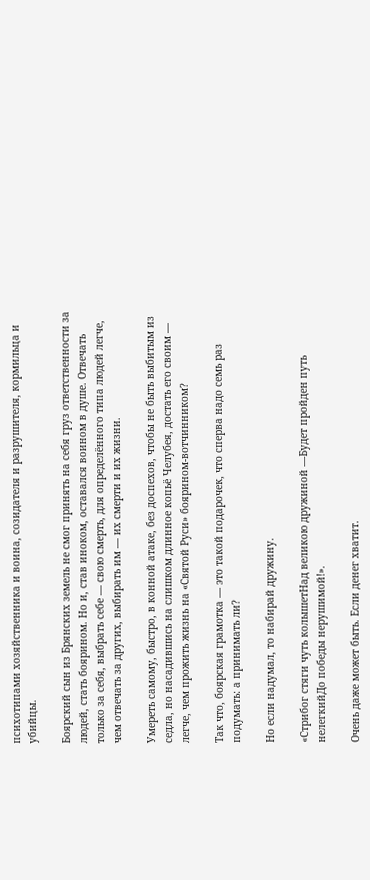психотипами хозяйственника и воина, созидателя и разрушителя, кормильца и убийцы.

Боярский сын из Брянских земель не смог принять на себя груз ответственности за людей, стать боярином. Но и, став иноком, оставался воином в душе. Отвечать только за себя, выбрать себе — свою смерть, для определённого типа людей легче, чем отвечать за других, выбирать им — их смерти и их жизни.

Умереть самому, быстро, в конной атаке, без доспехов, чтобы не быть выбитым из седла, но насадившись на слишком длинное копьё Челубея, достать его своим — легче, чем прожить жизнь на «Святой Руси» боярином-вотчинником?

Так что, боярская грамотка — это такой подарочек, что сперва надо семь раз подумать: а принимать ли?

Но если надумал, то набирай дружину.

«Стрибог стяги чуть колышетНад великою дружиной —Будет пройден путь нелегкийДо победы нерушимой!».

Очень даже может быть. Если денег хватит.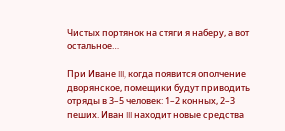Чистых портянок на стяги я наберу, а вот остальное…

При Иване III, когда появится ополчение дворянское, помещики будут приводить отряды в 3–5 человек: 1–2 конных, 2–3 пеших. Иван III находит новые средства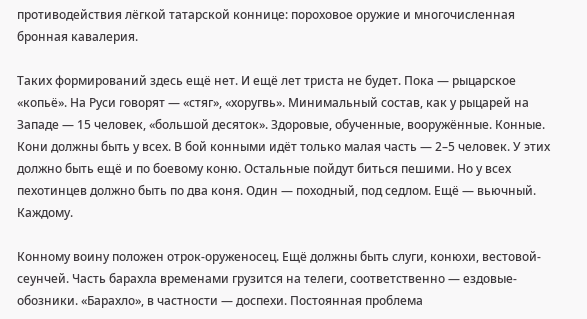противодействия лёгкой татарской коннице: пороховое оружие и многочисленная бронная кавалерия.

Таких формирований здесь ещё нет. И ещё лет триста не будет. Пока — рыцарское «копьё». На Руси говорят — «стяг», «хоругвь». Минимальный состав, как у рыцарей на Западе — 15 человек, «большой десяток». Здоровые, обученные, вооружённые. Конные. Кони должны быть у всех. В бой конными идёт только малая часть — 2–5 человек. У этих должно быть ещё и по боевому коню. Остальные пойдут биться пешими. Но у всех пехотинцев должно быть по два коня. Один — походный, под седлом. Ещё — вьючный. Каждому.

Конному воину положен отрок-оруженосец. Ещё должны быть слуги, конюхи, вестовой-сеунчей. Часть барахла временами грузится на телеги, соответственно — ездовые-обозники. «Барахло», в частности — доспехи. Постоянная проблема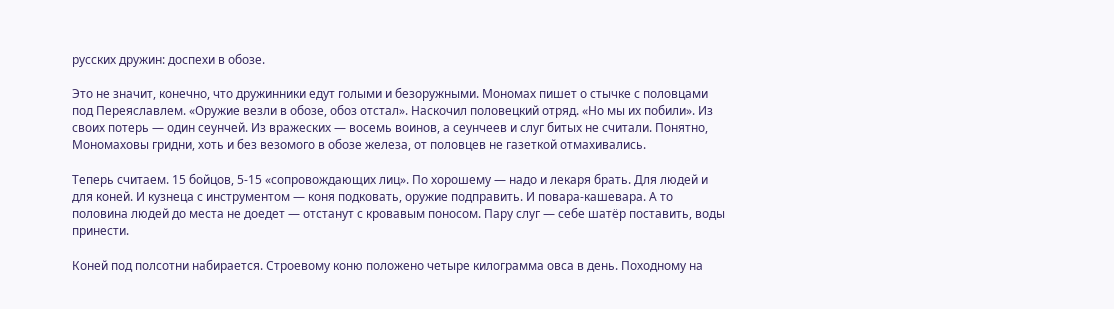русских дружин: доспехи в обозе.

Это не значит, конечно, что дружинники едут голыми и безоружными. Мономах пишет о стычке с половцами под Переяславлем. «Оружие везли в обозе, обоз отстал». Наскочил половецкий отряд. «Но мы их побили». Из своих потерь — один сеунчей. Из вражеских — восемь воинов, а сеунчеев и слуг битых не считали. Понятно, Мономаховы гридни, хоть и без везомого в обозе железа, от половцев не газеткой отмахивались.

Теперь считаем. 15 бойцов, 5-15 «сопровождающих лиц». По хорошему — надо и лекаря брать. Для людей и для коней. И кузнеца с инструментом — коня подковать, оружие подправить. И повара-кашевара. А то половина людей до места не доедет — отстанут с кровавым поносом. Пару слуг — себе шатёр поставить, воды принести.

Коней под полсотни набирается. Строевому коню положено четыре килограмма овса в день. Походному на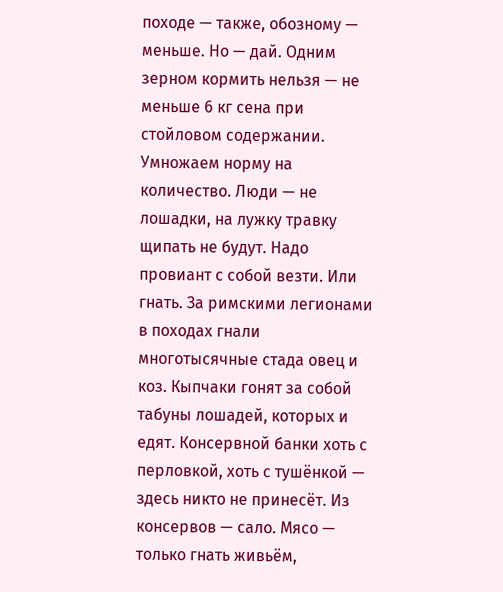походе — также, обозному — меньше. Но — дай. Одним зерном кормить нельзя — не меньше 6 кг сена при стойловом содержании. Умножаем норму на количество. Люди — не лошадки, на лужку травку щипать не будут. Надо провиант с собой везти. Или гнать. За римскими легионами в походах гнали многотысячные стада овец и коз. Кыпчаки гонят за собой табуны лошадей, которых и едят. Консервной банки хоть с перловкой, хоть с тушёнкой — здесь никто не принесёт. Из консервов — сало. Мясо — только гнать живьём,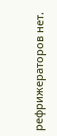рефрижераторов нет.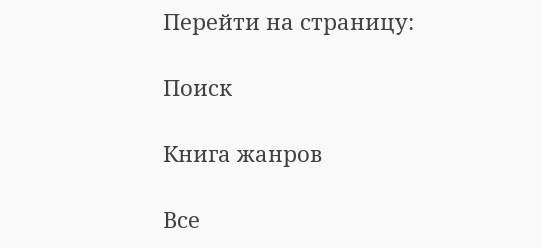Перейти на страницу:

Поиск

Книга жанров

Все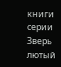книги серии Зверь лютый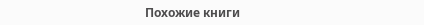Похожие книги